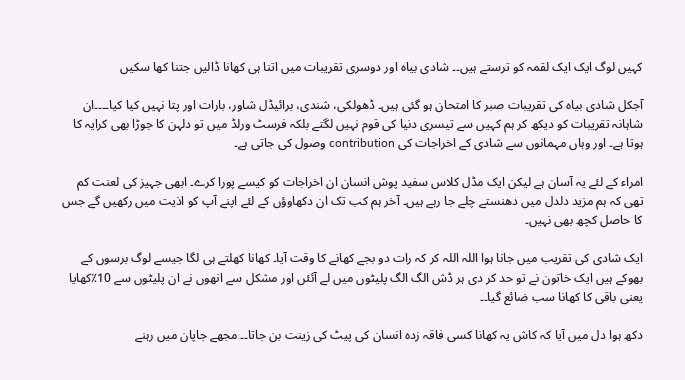کہیں لوگ ایک ایک لقمہ کو ترستے ہیں۔۔ شادی بیاہ اور دوسری تقریبات میں اتنا ہی کھانا ڈالیں جتنا کھا سکیں

آجکل شادی بیاہ کی تقریبات صبر کا امتحان ہو گئی ہیں۔ ڈھولکی، شندی، برائیڈل شاور، بارات اور پتا نہیں کیا کیا۔۔۔۔ان شاہانہ تقریبات کو دیکھ کر ہم کہیں سے تیسری دنیا کی قوم نہیں لگتے بلکہ فرسٹ ورلڈ میں تو دلہن کا جوڑا بھی کرایہ کا ہوتا ہے۔ اور وہاں مہمانوں سے شادی کے اخراجات کی contribution وصول کی جاتی ہے۔

امراء کے لئے یہ آسان ہے لیکن ایک مڈل کلاس سفید پوش انسان ان اخراجات کو کیسے پورا کرے۔ ابھی جہیز کی لعنت کم تھی کہ ہم مزید دلدل میں دھنستے چلے جا رہے ہیں۔ آخر ہم کب تک ان دکھاوؤں کے لئے اپنے آپ کو اذیت میں رکھیں گے جس کا حاصل کچھ بھی نہیں۔

ایک شادی کی تقریب میں جانا ہوا اللہ اللہ کر کہ رات دو بجے کھانے کا وقت آیا۔ کھانا کھلتے ہی لگا جیسے لوگ برسوں کے بھوکے ہیں ایک خاتون نے تو حد کر دی ہر ڈش الگ الگ پلیٹوں میں لے آئئں اور مشکل سے انھوں نے ان پلیٹوں سے 10٪کھایا یعنی باقی کا کھانا سب ضائع گیا۔۔

دکھ ہوا دل میں آیا کہ کاش یہ کھانا کسی فاقہ زدہ انسان کی پیٹ کی زینت بن جاتا۔۔ مجھے جاپان میں رہنے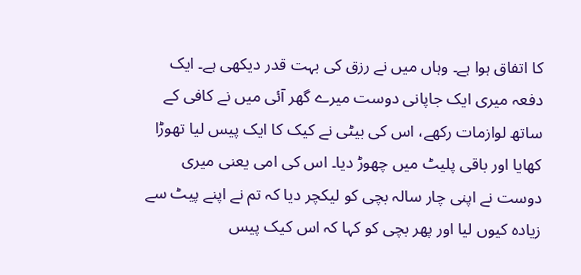کا اتفاق ہوا ہے۔ وہاں میں نے رزق کی بہت قدر دیکھی ہے۔ ایک دفعہ میری ایک جاپانی دوست میرے گھر آئی میں نے کافی کے ساتھ لوازمات رکھے، اس کی بیٹی نے کیک کا ایک پیس لیا تھوڑا کھایا اور باقی پلیٹ میں چھوڑ دیا۔ اس کی امی یعنی میری دوست نے اپنی چار سالہ بچی کو لیکچر دیا کہ تم نے اپنے پیٹ سے زیادہ کیوں لیا اور پھر بچی کو کہا کہ اس کیک پیس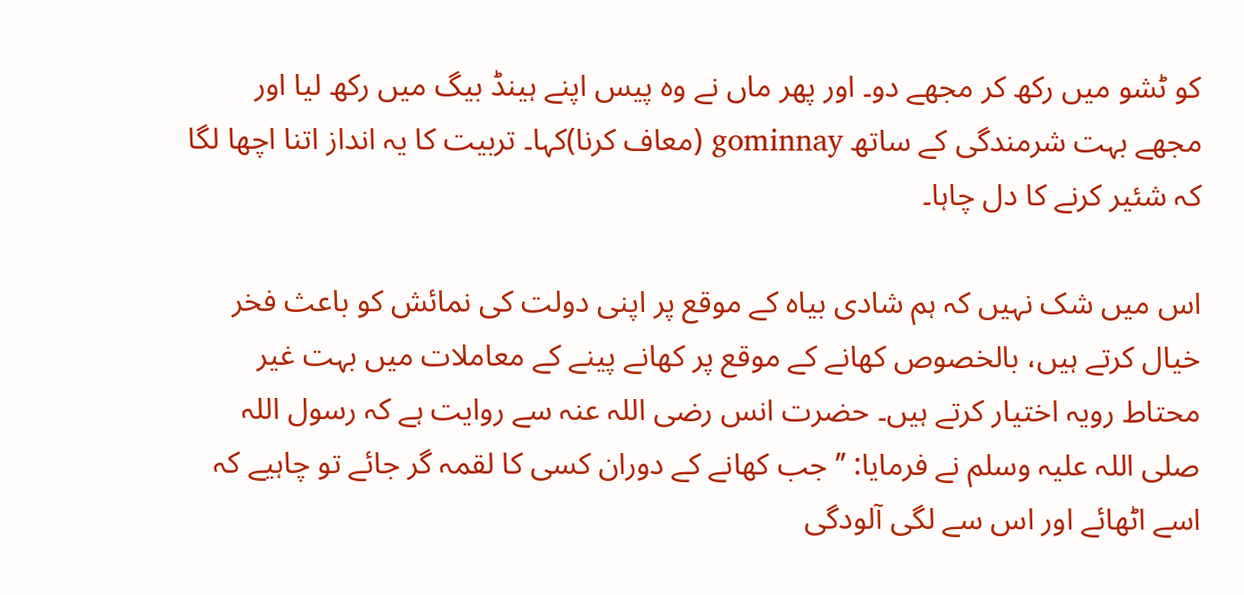کو ٹشو میں رکھ کر مجھے دو۔ اور پھر ماں نے وہ پیس اپنے ہینڈ بیگ میں رکھ لیا اور مجھے بہت شرمندگی کے ساتھ gominnay (معاف کرنا)کہا۔ تربیت کا یہ انداز اتنا اچھا لگا کہ شئیر کرنے کا دل چاہا۔

اس میں شک نہیں کہ ہم شادی بیاہ کے موقع پر اپنی دولت کی نمائش کو باعث فخر خیال کرتے ہیں، بالخصوص کھانے کے موقع پر کھانے پینے کے معاملات میں بہت غیر محتاط رویہ اختیار کرتے ہیں۔ حضرت انس رضی اللہ عنہ سے روایت ہے کہ رسول اللہ صلی اللہ علیہ وسلم نے فرمایا: ’’ جب کھانے کے دوران کسی کا لقمہ گر جائے تو چاہیے کہ اسے اٹھائے اور اس سے لگی آلودگی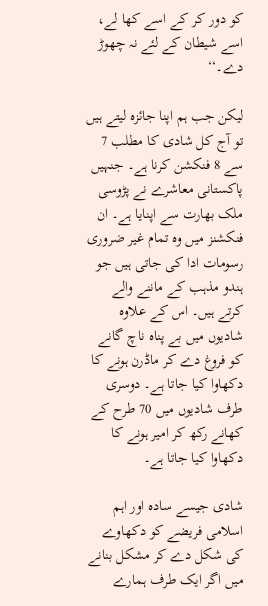کو دور کر کے اسے کھا لے، اسے شیطان کے لئے نہ چھوڑ دے۔‘‘

لیکن جب ہم اپنا جائزہ لیتے ہیں تو آج کل شادی کا مطلب 7 سے 8 فنکشن کرنا ہے۔ جنہیں پاکستانی معاشرے نے پڑوسی ملک بھارت سے اپنایا ہے۔ ان فنکشنز میں وہ تمام غیر ضروری رسومات ادا کی جاتی ہیں جو ہندو مذہب کے ماننے والے کرتے ہیں۔ اس کے علاوہ شادیوں میں بے پناہ ناچ گانے کو فروغ دے کر ماڈرن ہونے کا دکھاوا کیا جاتا ہے۔ دوسری طرف شادیوں میں 70 طرح کے کھانے رکھ کر امیر ہونے کا دکھاوا کیا جاتا ہے۔

شادی جیسے سادہ اور اہم اسلامی فریضے کو دکھاوے کی شکل دے کر مشکل بنانے میں اگر ایک طرف ہمارے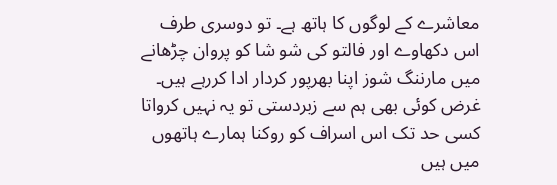معاشرے کے لوگوں کا ہاتھ ہے۔ تو دوسری طرف اس دکھاوے اور فالتو کی شو شا کو پروان چڑھانے میں مارننگ شوز اپنا بھرپور کردار ادا کررہے ہیں۔ غرض کوئی بھی ہم سے زبردستی تو یہ نہیں کرواتا کسی حد تک اس اسراف کو روکنا ہمارے ہاتھوں میں ہیں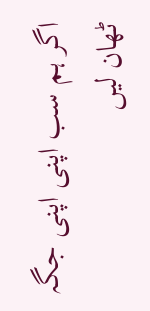اگر ہم سب اپنی اپنی جگہ ٹھان لیں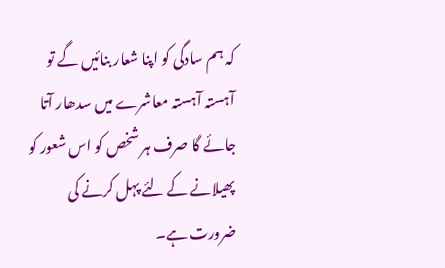کہ ہم سادگی کو اپنا شعار بنائیں گے تو آہستہ آہستہ معاشرے میں سدھار آتا جائے گا صرف ہر شخص کو اس شعور کو پھیلانے کے لئے پہل کرنے کی ضرورت ہے۔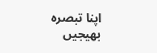اپنا تبصرہ بھیجیں